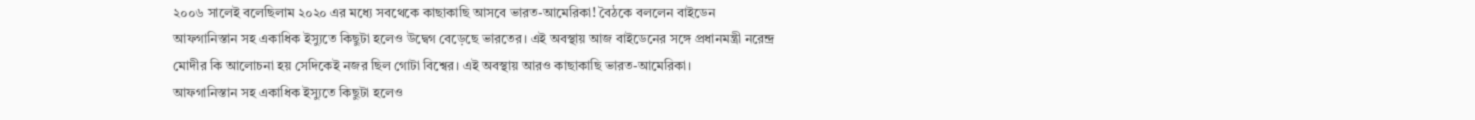২০০৬ সালেই বলেছিলাম ২০২০ এর মধ্যে সবথেকে কাছাকাছি আসবে ভারত-আমেরিকা! বৈঠকে বললেন বাইডেন
আফগানিস্তান সহ একাধিক ইস্যুতে কিছুটা হলেও উদ্বেগ বেড়েছে ভারতের। এই অবস্থায় আজ বাইডেনের সঙ্গে প্রধানমন্ত্রী নরেন্দ্র মোদীর কি আলোচনা হয় সেদিকেই নজর ছিল গোটা বিশ্বের। এই অবস্থায় আরও কাছাকাছি ভারত-আমেরিকা।
আফগানিস্তান সহ একাধিক ইস্যুতে কিছুটা হলেও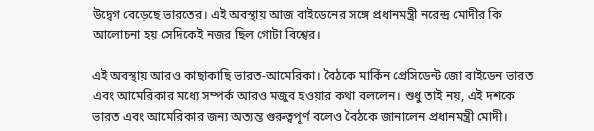উদ্বেগ বেড়েছে ভারতের। এই অবস্থায় আজ বাইডেনের সঙ্গে প্রধানমন্ত্রী নরেন্দ্র মোদীর কি আলোচনা হয় সেদিকেই নজর ছিল গোটা বিশ্বের।

এই অবস্থায় আরও কাছাকাছি ভারত-আমেরিকা। বৈঠকে মার্কিন প্রেসিডেন্ট জো বাইডেন ভারত এবং আমেরিকার মধ্যে সম্পর্ক আরও মজুব হওয়ার কথা বললেন। শুধু তাই নয়, এই দশকে ভারত এবং আমেরিকার জন্য অত্যন্ত গুরুত্বপূর্ণ বলেও বৈঠকে জানালেন প্রধানমন্ত্রী মোদী।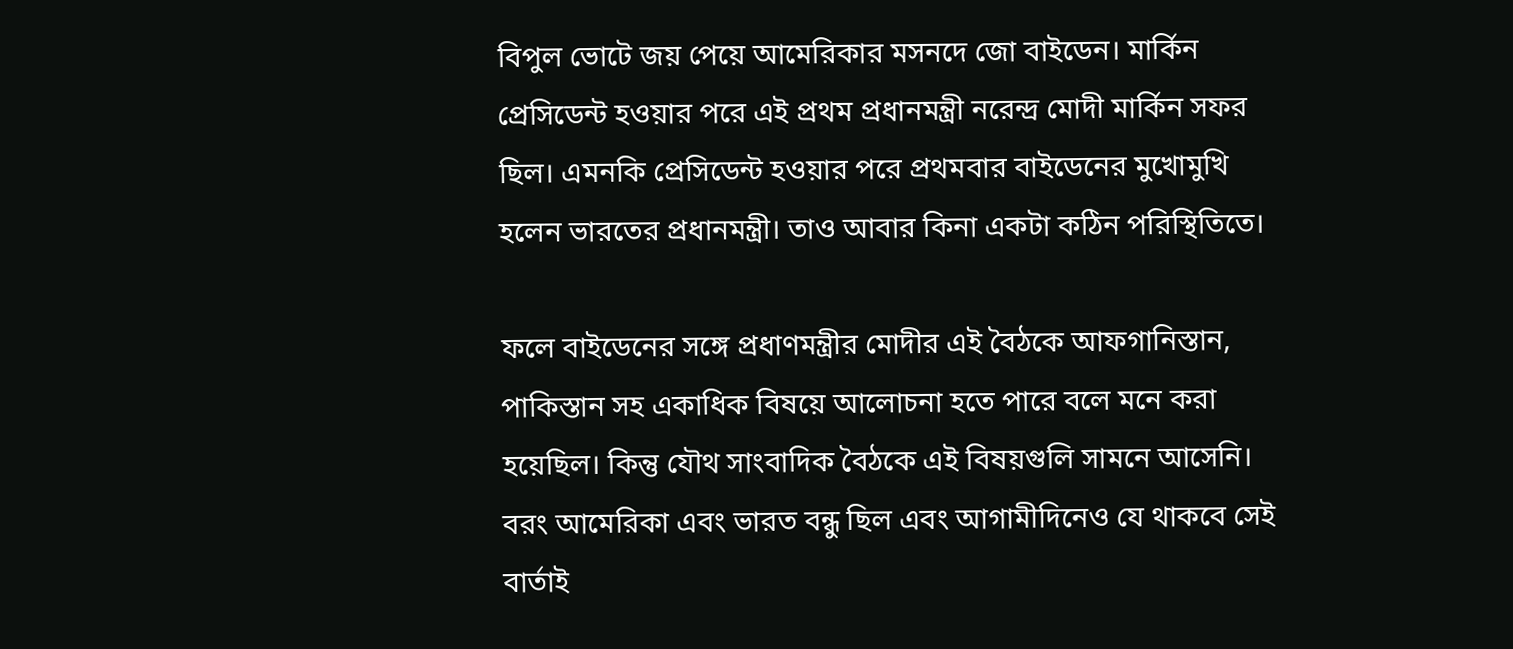বিপুল ভোটে জয় পেয়ে আমেরিকার মসনদে জো বাইডেন। মার্কিন প্রেসিডেন্ট হওয়ার পরে এই প্রথম প্রধানমন্ত্রী নরেন্দ্র মোদী মার্কিন সফর ছিল। এমনকি প্রেসিডেন্ট হওয়ার পরে প্রথমবার বাইডেনের মুখোমুখি হলেন ভারতের প্রধানমন্ত্রী। তাও আবার কিনা একটা কঠিন পরিস্থিতিতে।

ফলে বাইডেনের সঙ্গে প্রধাণমন্ত্রীর মোদীর এই বৈঠকে আফগানিস্তান, পাকিস্তান সহ একাধিক বিষয়ে আলোচনা হতে পারে বলে মনে করা হয়েছিল। কিন্তু যৌথ সাংবাদিক বৈঠকে এই বিষয়গুলি সামনে আসেনি। বরং আমেরিকা এবং ভারত বন্ধু ছিল এবং আগামীদিনেও যে থাকবে সেই বার্তাই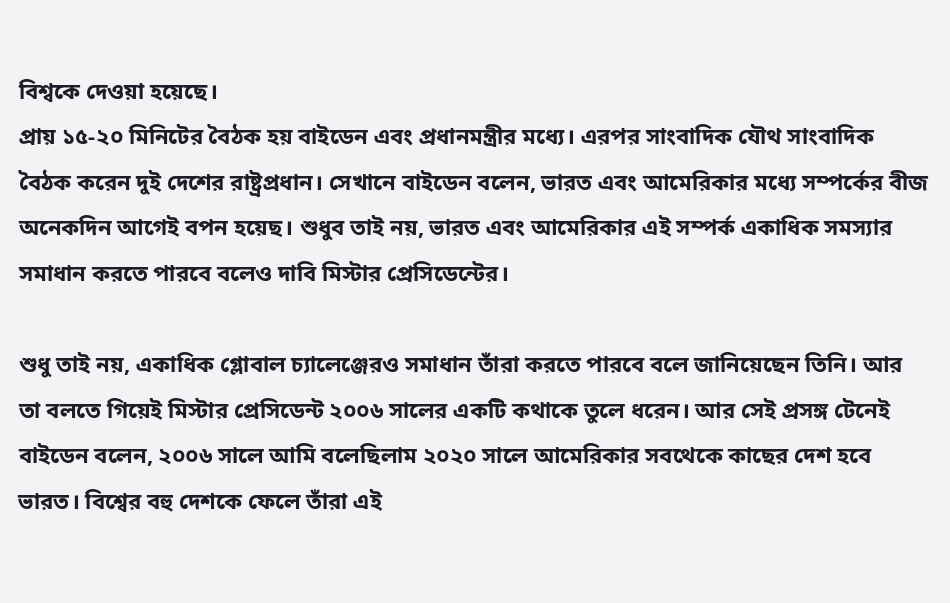বিশ্বকে দেওয়া হয়েছে।
প্রায় ১৫-২০ মিনিটের বৈঠক হয় বাইডেন এবং প্রধানমন্ত্রীর মধ্যে। এরপর সাংবাদিক যৌথ সাংবাদিক বৈঠক করেন দুই দেশের রাষ্ট্রপ্রধান। সেখানে বাইডেন বলেন, ভারত এবং আমেরিকার মধ্যে সম্পর্কের বীজ অনেকদিন আগেই বপন হয়েছ। শুধুব তাই নয়, ভারত এবং আমেরিকার এই সম্পর্ক একাধিক সমস্যার সমাধান করতে পারবে বলেও দাবি মিস্টার প্রেসিডেন্টের।

শুধু তাই নয়, একাধিক গ্লোবাল চ্যালেঞ্জেরও সমাধান তাঁরা করতে পারবে বলে জানিয়েছেন তিনি। আর তা বলতে গিয়েই মিস্টার প্রেসিডেন্ট ২০০৬ সালের একটি কথাকে তুলে ধরেন। আর সেই প্রসঙ্গ টেনেই বাইডেন বলেন, ২০০৬ সালে আমি বলেছিলাম ২০২০ সালে আমেরিকার সবথেকে কাছের দেশ হবে ভারত। বিশ্বের বহু দেশকে ফেলে তাঁরা এই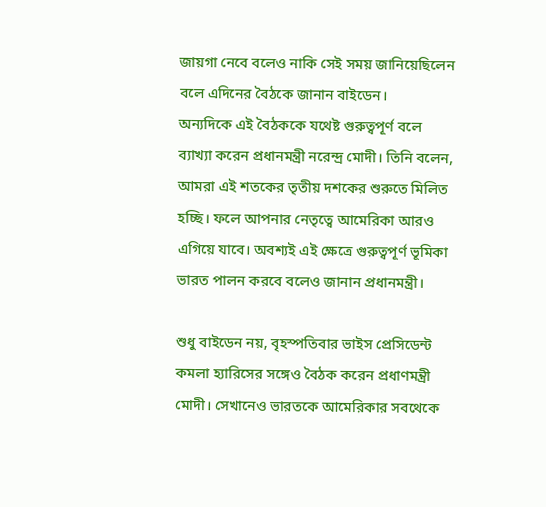জায়গা নেবে বলেও নাকি সেই সময় জানিয়েছিলেন বলে এদিনের বৈঠকে জানান বাইডেন।
অন্যদিকে এই বৈঠককে যথেষ্ট গুরুত্বপূর্ণ বলে ব্যাখ্যা করেন প্রধানমন্ত্রী নরেন্দ্র মোদী। তিনি বলেন, আমরা এই শতকের তৃতীয় দশকের শুরুতে মিলিত হচ্ছি। ফলে আপনার নেতৃত্বে আমেরিকা আরও এগিয়ে যাবে। অবশ্যই এই ক্ষেত্রে গুরুত্বপূর্ণ ভূমিকা ভারত পালন করবে বলেও জানান প্রধানমন্ত্রী।

শুধু বাইডেন নয়, বৃহস্পতিবার ভাইস প্রেসিডেন্ট কমলা হ্যারিসের সঙ্গেও বৈঠক করেন প্রধাণমন্ত্রী মোদী। সেখানেও ভারতকে আমেরিকার সবথেকে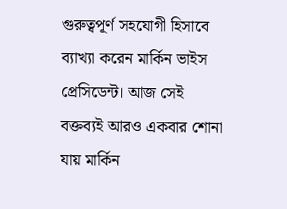গুরুত্বপূর্ণ সহযোগী হিসাবে ব্যাখ্যা করেন মার্কিন ভাইস প্রেসিডেন্ট। আজ সেই বক্তব্যই আরও একবার শোনা যায় মার্কিন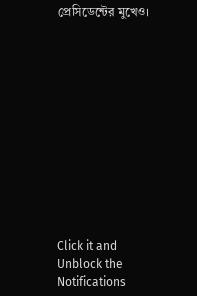প্রেসিডেন্টের মুখেও।












Click it and Unblock the Notifications